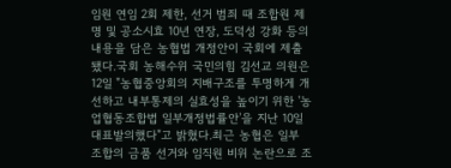임원 연임 2회 제한, 선거 범죄 때 조합원 제명 및 공소시효 10년 연장, 도덕성 강화 등의 내용을 담은 농협법 개정안이 국회에 제출됐다.국회 농해수위 국민의힘 김선교 의원은 12일 "농협중앙회의 지배구조를 투명하게 개선하고 내부통제의 실효성을 높이기 위한 '농업협동조합법 일부개정법률안'을 지난 10일 대표발의했다"고 밝혔다.최근 농협은 일부 조합의 금품 선거와 임직원 비위 논란으로 조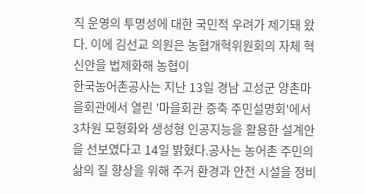직 운영의 투명성에 대한 국민적 우려가 제기돼 왔다. 이에 김선교 의원은 농협개혁위원회의 자체 혁신안을 법제화해 농협이
한국농어촌공사는 지난 13일 경남 고성군 양촌마을회관에서 열린 '마을회관 증축 주민설명회'에서 3차원 모형화와 생성형 인공지능을 활용한 설계안을 선보였다고 14일 밝혔다.공사는 농어촌 주민의 삶의 질 향상을 위해 주거 환경과 안전 시설을 정비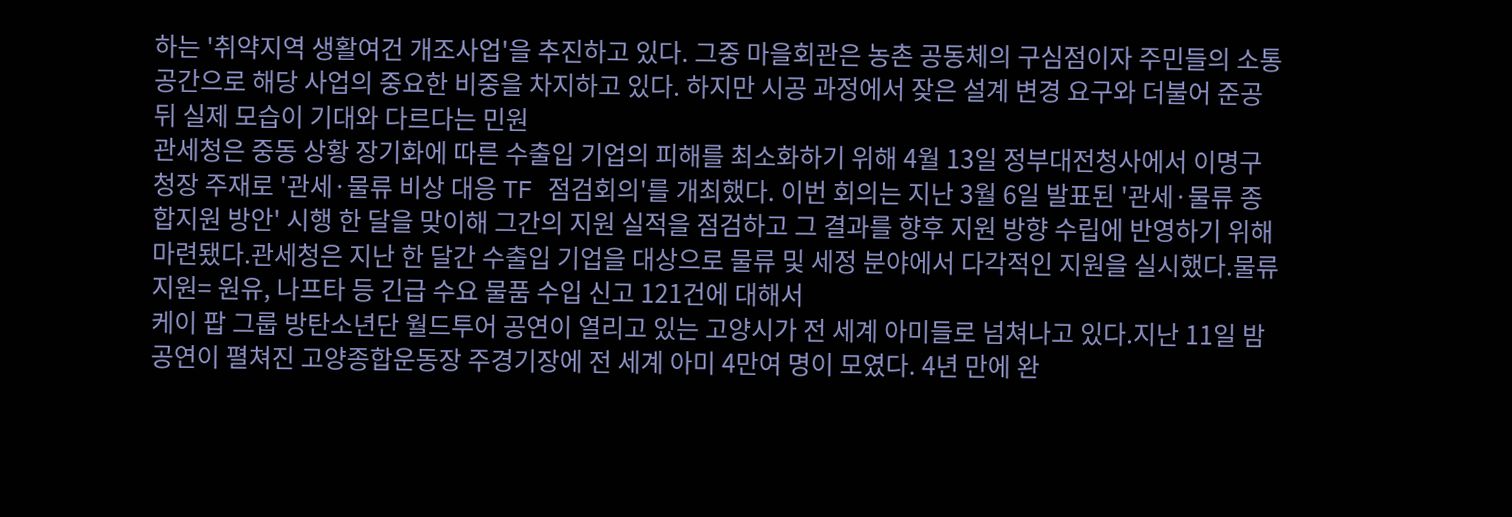하는 '취약지역 생활여건 개조사업'을 추진하고 있다. 그중 마을회관은 농촌 공동체의 구심점이자 주민들의 소통 공간으로 해당 사업의 중요한 비중을 차지하고 있다. 하지만 시공 과정에서 잦은 설계 변경 요구와 더불어 준공 뒤 실제 모습이 기대와 다르다는 민원
관세청은 중동 상황 장기화에 따른 수출입 기업의 피해를 최소화하기 위해 4월 13일 정부대전청사에서 이명구 청장 주재로 '관세·물류 비상 대응 TF 점검회의'를 개최했다. 이번 회의는 지난 3월 6일 발표된 '관세·물류 종합지원 방안' 시행 한 달을 맞이해 그간의 지원 실적을 점검하고 그 결과를 향후 지원 방향 수립에 반영하기 위해 마련됐다.관세청은 지난 한 달간 수출입 기업을 대상으로 물류 및 세정 분야에서 다각적인 지원을 실시했다.물류지원= 원유, 나프타 등 긴급 수요 물품 수입 신고 121건에 대해서
케이 팝 그룹 방탄소년단 월드투어 공연이 열리고 있는 고양시가 전 세계 아미들로 넘쳐나고 있다.지난 11일 밤 공연이 펼쳐진 고양종합운동장 주경기장에 전 세계 아미 4만여 명이 모였다. 4년 만에 완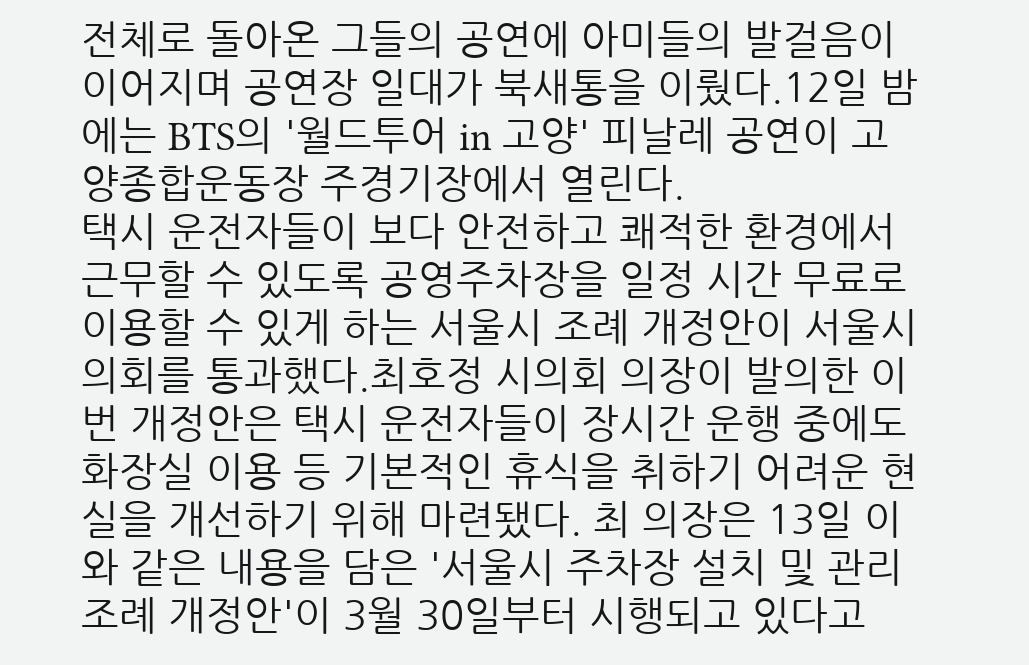전체로 돌아온 그들의 공연에 아미들의 발걸음이 이어지며 공연장 일대가 북새통을 이뤘다.12일 밤에는 BTS의 '월드투어 in 고양' 피날레 공연이 고양종합운동장 주경기장에서 열린다.
택시 운전자들이 보다 안전하고 쾌적한 환경에서 근무할 수 있도록 공영주차장을 일정 시간 무료로 이용할 수 있게 하는 서울시 조례 개정안이 서울시의회를 통과했다.최호정 시의회 의장이 발의한 이번 개정안은 택시 운전자들이 장시간 운행 중에도 화장실 이용 등 기본적인 휴식을 취하기 어려운 현실을 개선하기 위해 마련됐다. 최 의장은 13일 이와 같은 내용을 담은 '서울시 주차장 설치 및 관리 조례 개정안'이 3월 30일부터 시행되고 있다고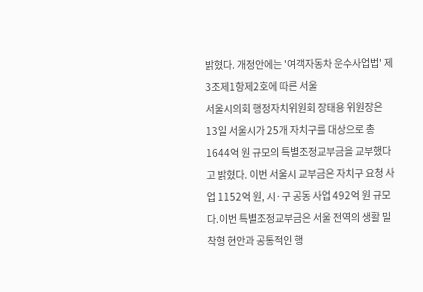밝혔다. 개정안에는 '여객자동차 운수사업법' 제3조제1항제2호에 따른 서울
서울시의회 행정자치위원회 장태용 위원장은 13일 서울시가 25개 자치구를 대상으로 총 1644억 원 규모의 특별조정교부금을 교부했다고 밝혔다. 이번 서울시 교부금은 자치구 요청 사업 1152억 원, 시·구 공동 사업 492억 원 규모다.이번 특별조정교부금은 서울 전역의 생활 밀착형 현안과 공통적인 행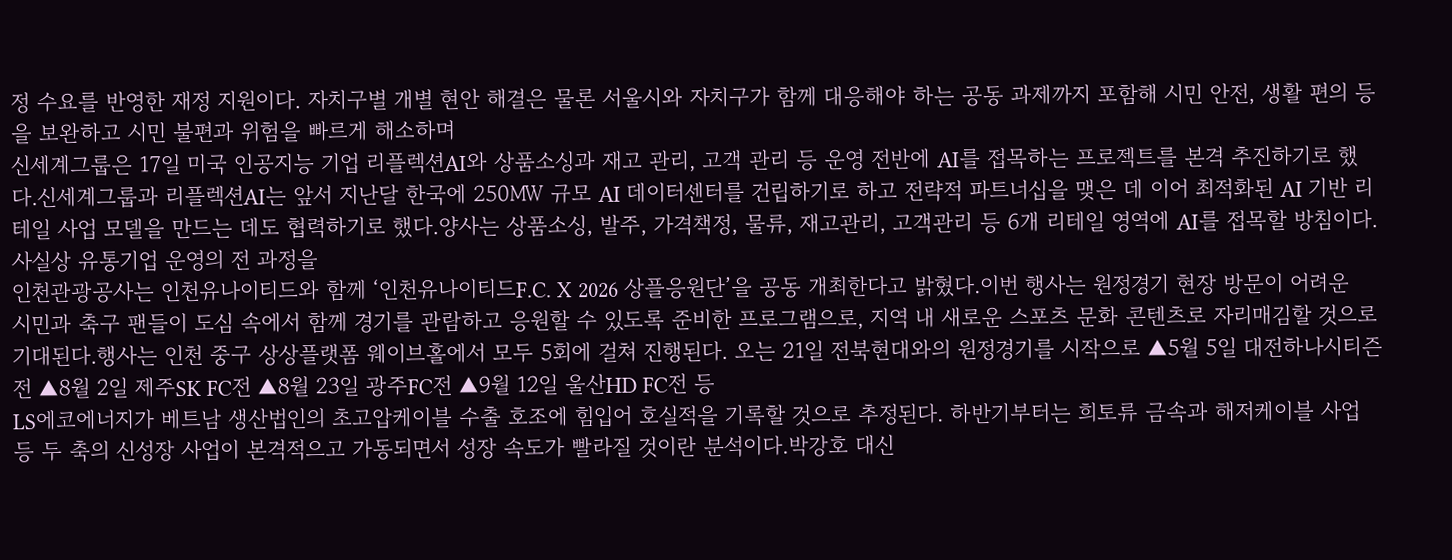정 수요를 반영한 재정 지원이다. 자치구별 개별 현안 해결은 물론 서울시와 자치구가 함께 대응해야 하는 공동 과제까지 포함해 시민 안전, 생활 편의 등을 보완하고 시민 불편과 위험을 빠르게 해소하며
신세계그룹은 17일 미국 인공지능 기업 리플렉션AI와 상품소싱과 재고 관리, 고객 관리 등 운영 전반에 AI를 접목하는 프로젝트를 본격 추진하기로 했다.신세계그룹과 리플렉션AI는 앞서 지난달 한국에 250㎿ 규모 AI 데이터센터를 건립하기로 하고 전략적 파트너십을 맺은 데 이어 최적화된 AI 기반 리테일 사업 모델을 만드는 데도 협력하기로 했다.양사는 상품소싱, 발주, 가격책정, 물류, 재고관리, 고객관리 등 6개 리테일 영역에 AI를 접목할 방침이다. 사실상 유통기업 운영의 전 과정을
인천관광공사는 인천유나이티드와 함께 ‘인천유나이티드F.C. X 2026 상플응원단’을 공동 개최한다고 밝혔다.이번 행사는 원정경기 현장 방문이 어려운 시민과 축구 팬들이 도심 속에서 함께 경기를 관람하고 응원할 수 있도록 준비한 프로그램으로, 지역 내 새로운 스포츠 문화 콘텐츠로 자리매김할 것으로 기대된다.행사는 인천 중구 상상플랫폼 웨이브홀에서 모두 5회에 걸쳐 진행된다. 오는 21일 전북현대와의 원정경기를 시작으로 ▲5월 5일 대전하나시티즌전 ▲8월 2일 제주SK FC전 ▲8월 23일 광주FC전 ▲9월 12일 울산HD FC전 등
LS에코에너지가 베트남 생산법인의 초고압케이블 수출 호조에 힘입어 호실적을 기록할 것으로 추정된다. 하반기부터는 희토류 금속과 해저케이블 사업 등 두 축의 신성장 사업이 본격적으고 가동되면서 성장 속도가 빨라질 것이란 분석이다.박강호 대신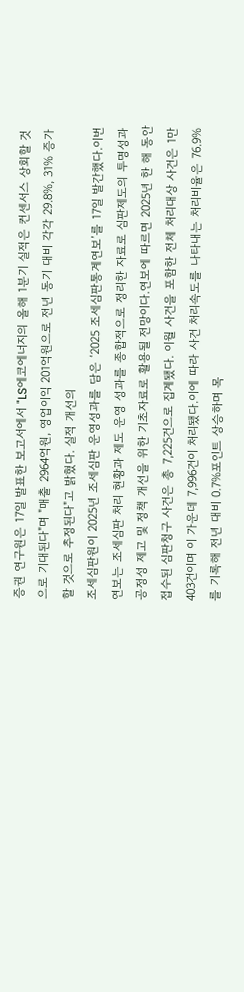증권 연구원은 17일 발표한 보고서에서 "LS에코에너지의 올해 1분기 실적은 컨센서스 상회할 것으로 기대된다"며 "매출 2964억원, 영업이익 201억원으로 전년 동기 대비 각각 29.8%, 31% 증가할 것으로 추정된다"고 밝혔다. 실적 개선의
조세심판원이 2025년 조세심판 운영성과를 담은 ‘2025 조세심판통계연보’를 17일 발간했다.이번 연보는 조세심판 처리 현황과 제도 운영 성과를 종합적으로 정리한 자료로 심판제도의 투명성과 공정성 제고 및 정책 개선을 위한 기초자료로 활용될 전망이다.연보에 따르면 2025년 한 해 동안 접수된 심판청구 사건은 총 7,225건으로 집계됐다. 이월 사건을 포함한 전체 처리대상 사건은 1만403건이며 이 가운데 7,996건이 처리됐다.이에 따라 사건 처리속도를 나타내는 처리비율은 76.9%를 기록해 전년 대비 0.7%포인트 상승하며 목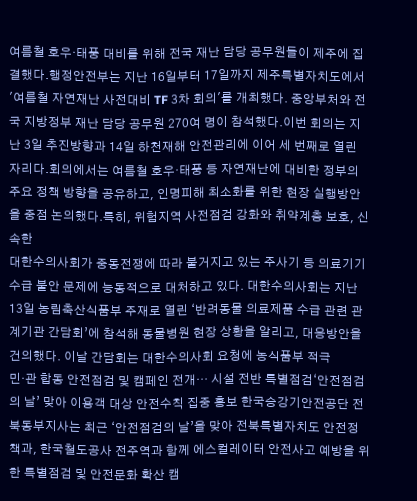여름철 호우·태풍 대비를 위해 전국 재난 담당 공무원들이 제주에 집결했다.행정안전부는 지난 16일부터 17일까지 제주특별자치도에서 '여름철 자연재난 사전대비 TF 3차 회의'를 개최했다. 중앙부처와 전국 지방정부 재난 담당 공무원 270여 명이 참석했다.이번 회의는 지난 3일 추진방향과 14일 하천재해 안전관리에 이어 세 번째로 열린 자리다.회의에서는 여름철 호우·태풍 등 자연재난에 대비한 정부의 주요 정책 방향을 공유하고, 인명피해 최소화를 위한 현장 실행방안을 중점 논의했다.특히, 위험지역 사전점검 강화와 취약계층 보호, 신속한
대한수의사회가 중동전쟁에 따라 불거지고 있는 주사기 등 의료기기 수급 불안 문제에 능동적으로 대처하고 있다. 대한수의사회는 지난 13일 농림축산식품부 주재로 열린 ‘반려동물 의료제품 수급 관련 관계기관 간담회’에 참석해 동물병원 현장 상황을 알리고, 대응방안을 건의했다. 이날 간담회는 대한수의사회 요청에 농식품부 적극
민·관 합동 안전점검 및 캠페인 전개… 시설 전반 특별점검‘안전점검의 날’ 맞아 이용객 대상 안전수칙 집중 홍보 한국승강기안전공단 전북동부지사는 최근 ‘안전점검의 날’을 맞아 전북특별자치도 안전정책과, 한국철도공사 전주역과 함께 에스컬레이터 안전사고 예방을 위한 특별점검 및 안전문화 확산 캠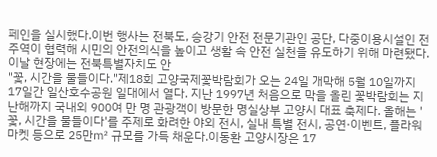페인을 실시했다.이번 행사는 전북도, 승강기 안전 전문기관인 공단, 다중이용시설인 전주역이 협력해 시민의 안전의식을 높이고 생활 속 안전 실천을 유도하기 위해 마련됐다.이날 현장에는 전북특별자치도 안
"꽃, 시간을 물들이다."제18회 고양국제꽃박람회가 오는 24일 개막해 5월 10일까지 17일간 일산호수공원 일대에서 열다. 지난 1997년 처음으로 막을 올린 꽃박람회는 지난해까지 국내외 900여 만 명 관광객이 방문한 명실상부 고양시 대표 축제다. 올해는 '꽃, 시간을 물들이다'를 주제로 화려한 야외 전시, 실내 특별 전시, 공연·이벤트, 플라워마켓 등으로 25만㎡ 규모를 가득 채운다.이동환 고양시장은 17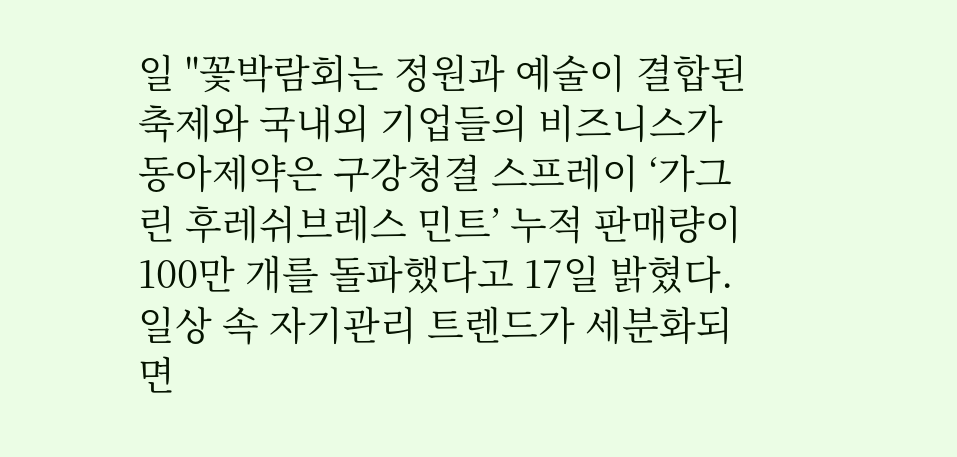일 "꽃박람회는 정원과 예술이 결합된 축제와 국내외 기업들의 비즈니스가
동아제약은 구강청결 스프레이 ‘가그린 후레쉬브레스 민트’ 누적 판매량이 100만 개를 돌파했다고 17일 밝혔다. 일상 속 자기관리 트렌드가 세분화되면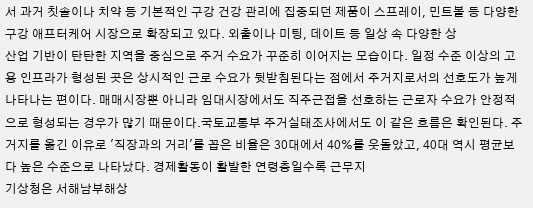서 과거 칫솔이나 치약 등 기본적인 구강 건강 관리에 집중되던 제품이 스프레이, 민트볼 등 다양한 구강 애프터케어 시장으로 확장되고 있다. 외출이나 미팅, 데이트 등 일상 속 다양한 상
산업 기반이 탄탄한 지역을 중심으로 주거 수요가 꾸준히 이어지는 모습이다. 일정 수준 이상의 고용 인프라가 형성된 곳은 상시적인 근로 수요가 뒷받침된다는 점에서 주거지로서의 선호도가 높게 나타나는 편이다. 매매시장뿐 아니라 임대시장에서도 직주근접을 선호하는 근로자 수요가 안정적으로 형성되는 경우가 많기 때문이다.국토교통부 주거실태조사에서도 이 같은 흐름은 확인된다. 주거지를 옮긴 이유로 '직장과의 거리'를 꼽은 비율은 30대에서 40%를 웃돌았고, 40대 역시 평균보다 높은 수준으로 나타났다. 경제활동이 활발한 연령층일수록 근무지
기상청은 서해남부해상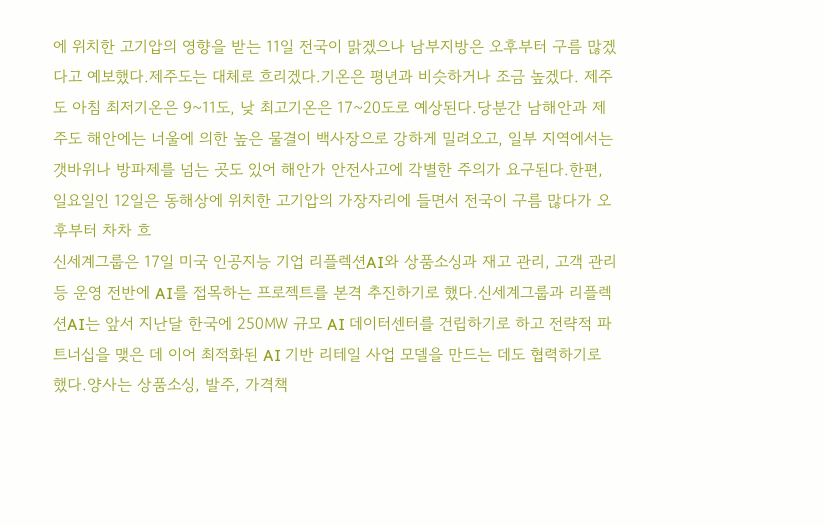에 위치한 고기압의 영향을 받는 11일 전국이 맑겠으나 남부지방은 오후부터 구름 많겠다고 예보했다.제주도는 대체로 흐리겠다.기온은 평년과 비슷하거나 조금 높겠다. 제주도 아침 최저기온은 9~11도, 낮 최고기온은 17~20도로 예상된다.당분간 남해안과 제주도 해안에는 너울에 의한 높은 물결이 백사장으로 강하게 밀려오고, 일부 지역에서는 갯바위나 방파제를 넘는 곳도 있어 해안가 안전사고에 각별한 주의가 요구된다.한편, 일요일인 12일은 동해상에 위치한 고기압의 가장자리에 들면서 전국이 구름 많다가 오후부터 차차 흐
신세계그룹은 17일 미국 인공지능 기업 리플렉션AI와 상품소싱과 재고 관리, 고객 관리 등 운영 전반에 AI를 접목하는 프로젝트를 본격 추진하기로 했다.신세계그룹과 리플렉션AI는 앞서 지난달 한국에 250㎿ 규모 AI 데이터센터를 건립하기로 하고 전략적 파트너십을 맺은 데 이어 최적화된 AI 기반 리테일 사업 모델을 만드는 데도 협력하기로 했다.양사는 상품소싱, 발주, 가격책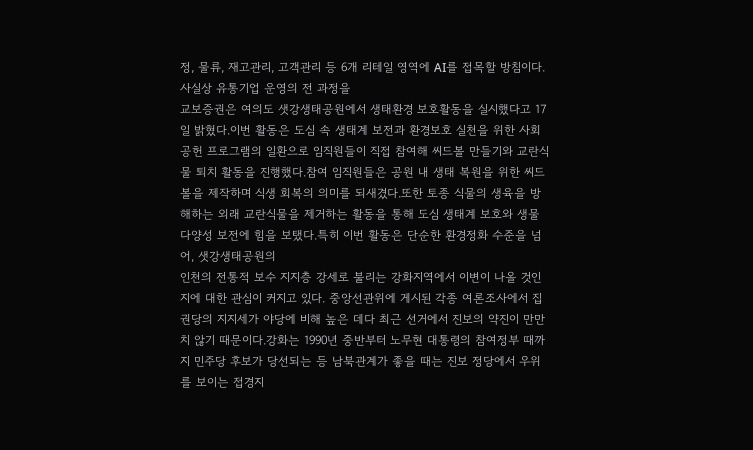정, 물류, 재고관리, 고객관리 등 6개 리테일 영역에 AI를 접목할 방침이다. 사실상 유통기업 운영의 전 과정을
교보증권은 여의도 샛강생태공원에서 생태환경 보호활동을 실시했다고 17일 밝혔다.이번 활동은 도심 속 생태계 보전과 환경보호 실천을 위한 사회공헌 프로그램의 일환으로 임직원들이 직접 참여해 씨드볼 만들기와 교란식물 퇴치 활동을 진행했다.참여 임직원들은 공원 내 생태 복원을 위한 씨드볼을 제작하며 식생 회복의 의미를 되새겼다.또한 토종 식물의 생육을 방해하는 외래 교란식물을 제거하는 활동을 통해 도심 생태계 보호와 생물 다양성 보전에 힘을 보탰다.특히 이번 활동은 단순한 환경정화 수준을 넘어, 샛강생태공원의
인천의 전통적 보수 지지층 강세로 불리는 강화지역에서 이변이 나올 것인지에 대한 관심이 커지고 있다. 중앙선관위에 게시된 각종 여론조사에서 집권당의 지지세가 야당에 비해 높은 데다 최근 선거에서 진보의 약진이 만만치 않기 때문이다.강화는 1990년 중반부터 노무현 대통령의 참여정부 때까지 민주당 후보가 당선되는 등 남북관계가 좋을 때는 진보 정당에서 우위를 보이는 접경지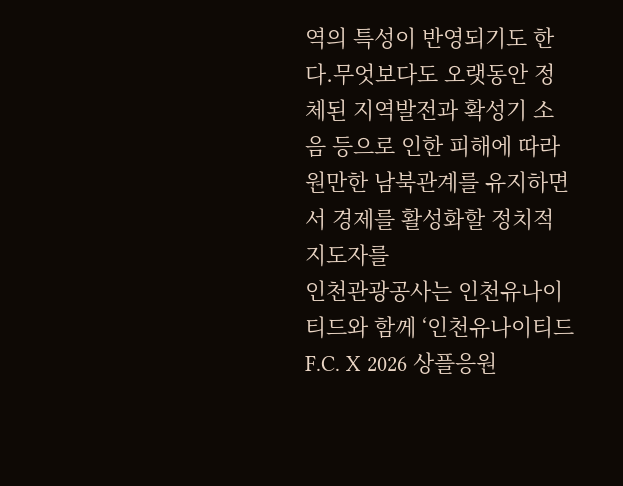역의 특성이 반영되기도 한다.무엇보다도 오랫동안 정체된 지역발전과 확성기 소음 등으로 인한 피해에 따라 원만한 남북관계를 유지하면서 경제를 활성화할 정치적 지도자를
인천관광공사는 인천유나이티드와 함께 ‘인천유나이티드F.C. X 2026 상플응원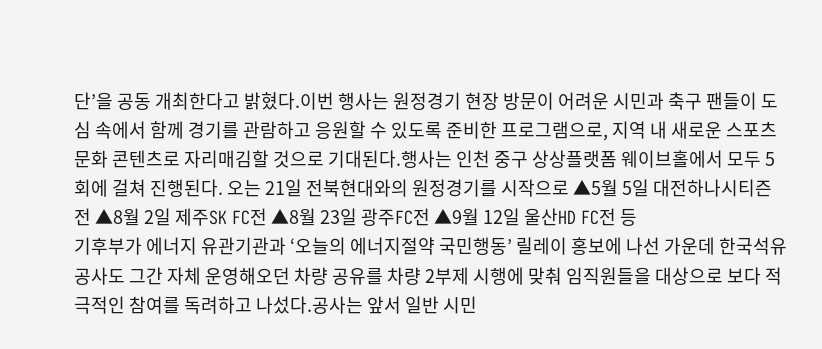단’을 공동 개최한다고 밝혔다.이번 행사는 원정경기 현장 방문이 어려운 시민과 축구 팬들이 도심 속에서 함께 경기를 관람하고 응원할 수 있도록 준비한 프로그램으로, 지역 내 새로운 스포츠 문화 콘텐츠로 자리매김할 것으로 기대된다.행사는 인천 중구 상상플랫폼 웨이브홀에서 모두 5회에 걸쳐 진행된다. 오는 21일 전북현대와의 원정경기를 시작으로 ▲5월 5일 대전하나시티즌전 ▲8월 2일 제주SK FC전 ▲8월 23일 광주FC전 ▲9월 12일 울산HD FC전 등
기후부가 에너지 유관기관과 ‘오늘의 에너지절약 국민행동’ 릴레이 홍보에 나선 가운데 한국석유공사도 그간 자체 운영해오던 차량 공유를 차량 2부제 시행에 맞춰 임직원들을 대상으로 보다 적극적인 참여를 독려하고 나섰다.공사는 앞서 일반 시민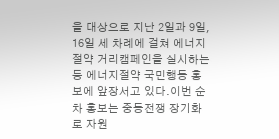을 대상으로 지난 2일과 9일, 16일 세 차례에 걸쳐 에너지절약 거리캠페인을 실시하는 등 에너지절약 국민행동 홍보에 앞장서고 있다.이번 순차 홍보는 중동전쟁 장기화로 자원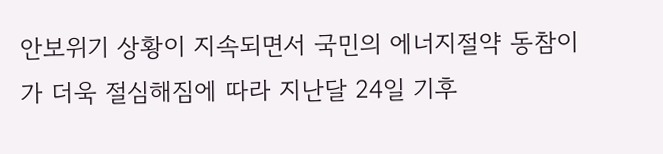안보위기 상황이 지속되면서 국민의 에너지절약 동참이가 더욱 절심해짐에 따라 지난달 24일 기후